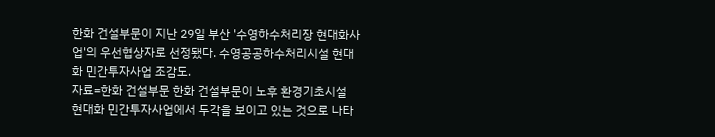한화 건설부문이 지난 29일 부산 '수영하수처리장 현대화사업'의 우선협상자로 선정됐다. 수영공공하수처리시설 현대화 민간투자사업 조감도.
자료=한화 건설부문 한화 건설부문이 노후 환경기초시설 현대화 민간투자사업에서 두각을 보이고 있는 것으로 나타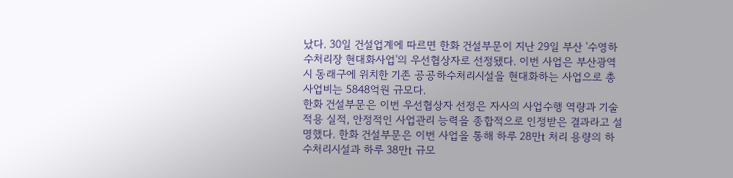났다. 30일 건설업계에 따르면 한화 건설부문이 지난 29일 부산 '수영하수처리장 현대화사업'의 우선협상자로 선정됐다. 이번 사업은 부산광역시 동래구에 위치한 기존 공공하수처리시설을 현대화하는 사업으로 총사업비는 5848억원 규모다.
한화 건설부문은 이번 우선협상자 선정은 자사의 사업수행 역량과 기술 적용 실적, 안정적인 사업관리 능력을 종합적으로 인정받은 결과라고 설명했다. 한화 건설부문은 이번 사업을 통해 하루 28만t 처리 용량의 하수처리시설과 하루 38만t 규모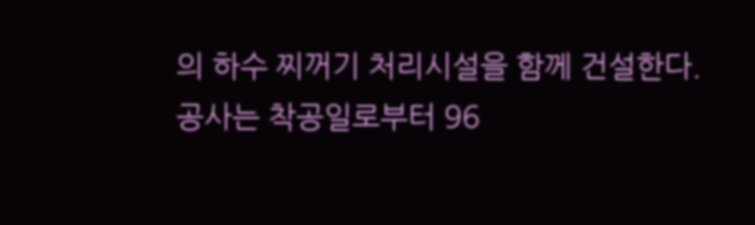의 하수 찌꺼기 처리시설을 함께 건설한다.
공사는 착공일로부터 96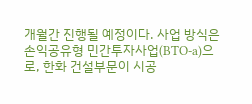개월간 진행될 예정이다. 사업 방식은 손익공유형 민간투자사업(BTO-a)으로, 한화 건설부문이 시공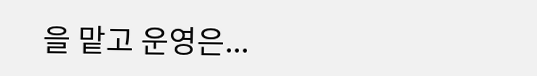을 맡고 운영은...